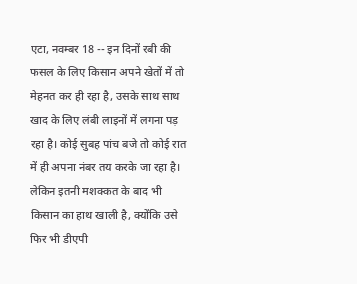एटा, नवम्बर 18 -- इन दिनों रबी की फसल के लिए किसान अपने खेतों में तो मेहनत कर ही रहा है, उसके साथ साथ खाद के लिए लंबी लाइनों में लगना पड़ रहा है। कोई सुबह पांच बजे तो कोई रात में ही अपना नंबर तय करके जा रहा है। लेकिन इतनी मशक्कत के बाद भी किसान का हाथ खाली है, क्योंकि उसे फिर भी डीएपी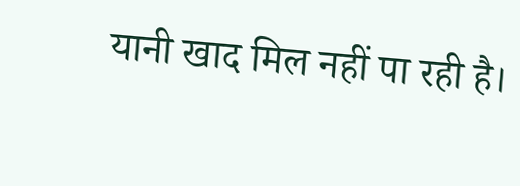यानी खाद मिल नहीं पा रही है।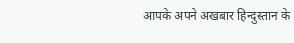आपके अपने अखबार हिन्दुस्तान के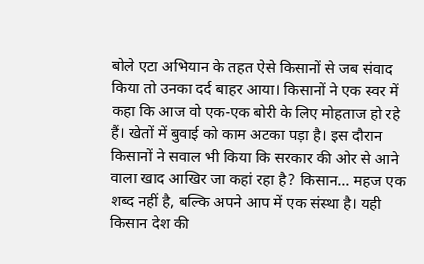बोले एटा अभियान के तहत ऐसे किसानों से जब संवाद किया तो उनका दर्द बाहर आया। किसानों ने एक स्वर में कहा कि आज वो एक-एक बोरी के लिए मोहताज हो रहे हैं। खेतों में बुवाई को काम अटका पड़ा है। इस दौरान किसानों ने सवाल भी किया कि सरकार की ओर से आने वाला खाद आखिर जा कहां रहा है? किसान... महज एक शब्द नहीं है, बल्कि अपने आप में एक संस्था है। यही किसान देश की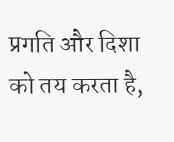प्रगति और दिशा को तय करता है,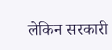लेकिन सरकारी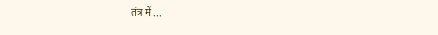तंत्र में ...